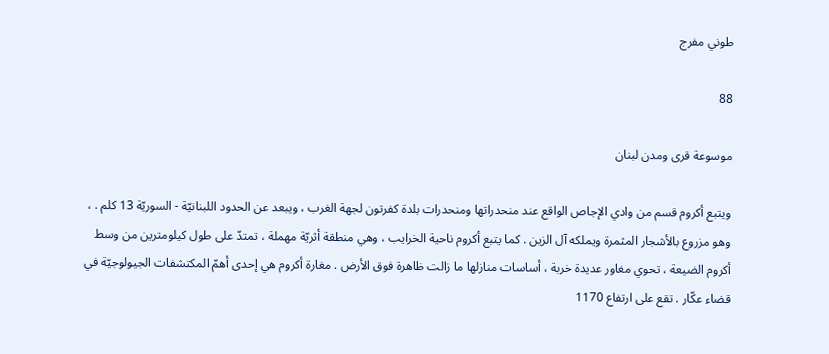طوني مفرج

88

موسوعة قرى ومدن لبنان

ويتبع أكروم قسم من وادي الإجاص الواقع عند منحدراتها ومنحدرات بلدة كفرتون لجهة الغرب ، ويبعد عن الحدود اللبنانيّة - السوريّة 13 كلم . ، وهو مزروع بالأشجار المثمرة ويملكه آل الزين . كما يتبع أكروم ناحية الخرايب ، وهي منطقة أثريّة مهملة ، تمتدّ على طول كيلومترين من وسط أكروم الضيعة ، تحوي مغاور عديدة خربة ، أساسات منازلها ما زالت ظاهرة فوق الأرض . مغارة أكروم هي إحدى أهمّ المكتشفات الجيولوجيّة في قضاء عكّار . تقع على ارتفاع 1170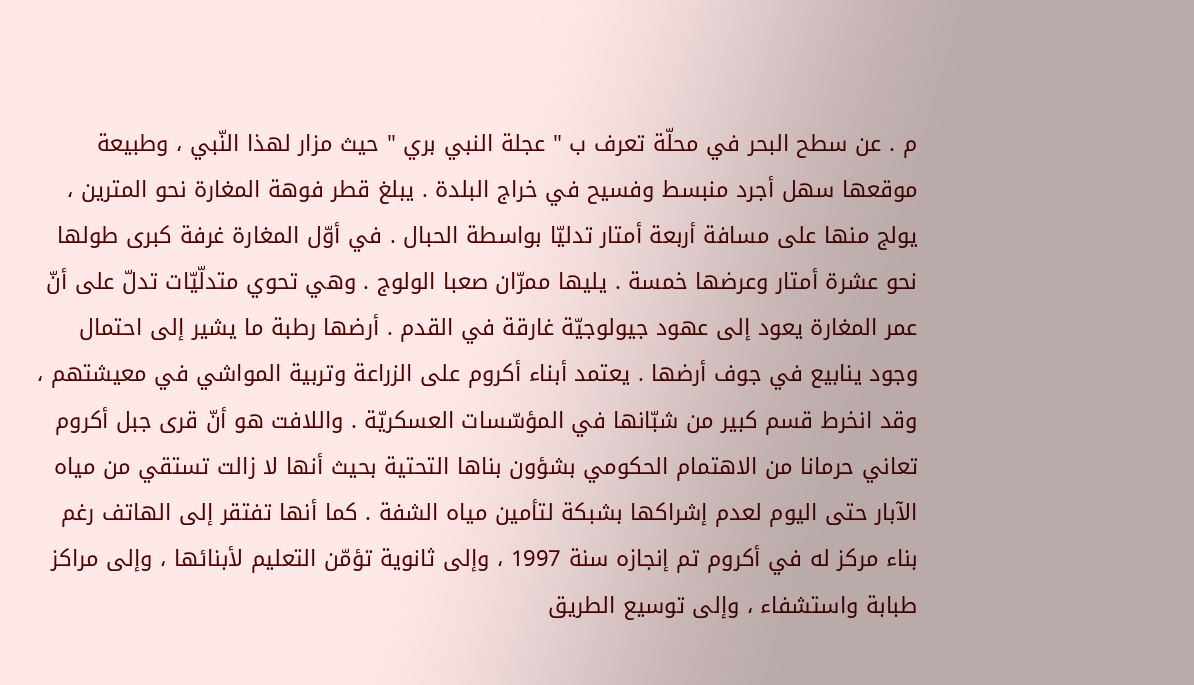م . عن سطح البحر في محلّة تعرف ب " عجلة النبي بري " حيث مزار لهذا النّبي ، وطبيعة موقعها سهل أجرد منبسط وفسيح في خراج البلدة . يبلغ قطر فوهة المغارة نحو المترين ، يولج منها على مسافة أربعة أمتار تدليّا بواسطة الحبال . في أوّل المغارة غرفة كبرى طولها نحو عشرة أمتار وعرضها خمسة . يليها ممرّان صعبا الولوج . وهي تحوي متدلّيّات تدلّ على أنّ عمر المغارة يعود إلى عهود جيولوجيّة غارقة في القدم . أرضها رطبة ما يشير إلى احتمال وجود ينابيع في جوف أرضها . يعتمد أبناء أكروم على الزراعة وتربية المواشي في معيشتهم ، وقد انخرط قسم كبير من شبّانها في المؤسّسات العسكريّة . واللافت هو أنّ قرى جبل أكروم تعاني حرمانا من الاهتمام الحكومي بشؤون بناها التحتية بحيث أنها لا زالت تستقي من مياه الآبار حتى اليوم لعدم إشراكها بشبكة لتأمين مياه الشفة . كما أنها تفتقر إلى الهاتف رغم بناء مركز له في أكروم تم إنجازه سنة 1997 ، وإلى ثانوية تؤمّن التعليم لأبنائها ، وإلى مراكز طبابة واستشفاء ، وإلى توسيع الطريق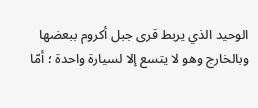الوحيد الذي يربط قرى جبل أكروم ببعضها وبالخارج وهو لا يتسع إلا لسيارة واحدة ؛ أمّا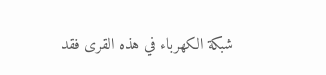شبكة الكهرباء في هذه القرى فقد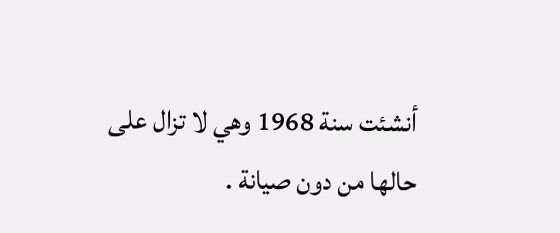أنشئت سنة 1968 وهي لا تزال على حالها من دون صيانة .